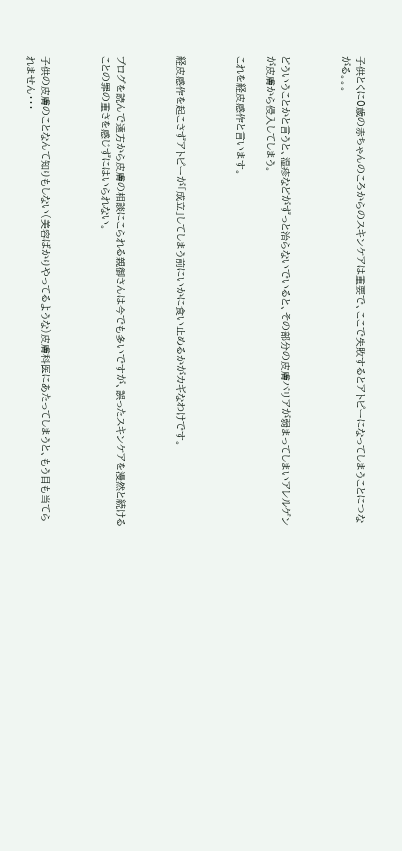子供とくに0歳の赤ちゃんのころからのスキンケアは重要で、ここで失敗するとアトピーになってしまうことにつながる。。。



どういうことかと言うと、湿疹などがずっと治らないでいると、その部分の皮膚バリアが弱まってしまいアレルゲンが皮膚から侵入してしまう。

これを経皮感作と言います。



経皮感作を起こさずアトピーが「成立」してしまう前にいかに食い止めるかがカギなわけです。



ブログを読んで遠方から皮膚の相談にこられる親御さんは今でも多いですが、誤ったスキンケアを漫然と続けることの罪の重さを感じずにはいられない。



子供の皮膚のことなんて知りもしない(美容ばかりやってるような)皮膚科医にあたってしまうと、もう目も当てられません・・・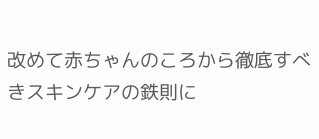改めて赤ちゃんのころから徹底すべきスキンケアの鉄則に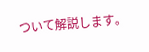ついて解説します。